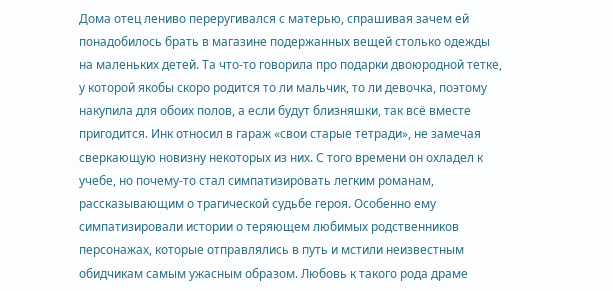Дома отец лениво переругивался с матерью, спрашивая зачем ей понадобилось брать в магазине подержанных вещей столько одежды на маленьких детей. Та что-то говорила про подарки двоюродной тетке, у которой якобы скоро родится то ли мальчик, то ли девочка, поэтому накупила для обоих полов, а если будут близняшки, так всё вместе пригодится. Инк относил в гараж «свои старые тетради», не замечая сверкающую новизну некоторых из них. С того времени он охладел к учебе, но почему-то стал симпатизировать легким романам, рассказывающим о трагической судьбе героя. Особенно ему симпатизировали истории о теряющем любимых родственников персонажах, которые отправлялись в путь и мстили неизвестным обидчикам самым ужасным образом. Любовь к такого рода драме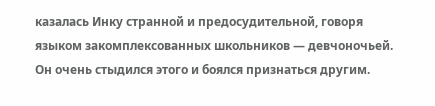казалась Инку странной и предосудительной, говоря языком закомплексованных школьников — девчоночьей. Он очень стыдился этого и боялся признаться другим.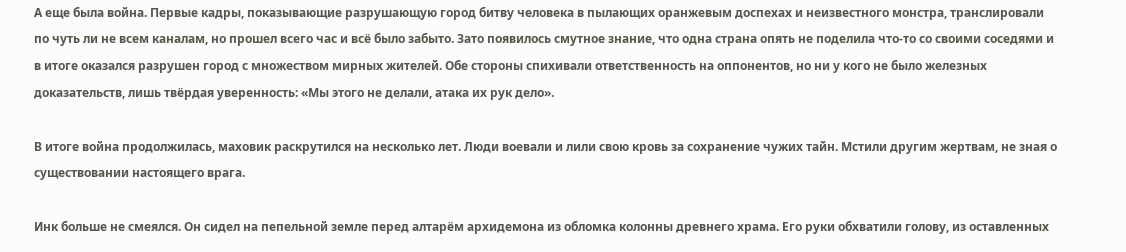А еще была война. Первые кадры, показывающие разрушающую город битву человека в пылающих оранжевым доспехах и неизвестного монстра, транслировали по чуть ли не всем каналам, но прошел всего час и всё было забыто. Зато появилось смутное знание, что одна страна опять не поделила что-то со своими соседями и в итоге оказался разрушен город с множеством мирных жителей. Обе стороны спихивали ответственность на оппонентов, но ни у кого не было железных доказательств, лишь твёрдая уверенность: «Мы этого не делали, атака их рук дело».

В итоге война продолжилась, маховик раскрутился на несколько лет. Люди воевали и лили свою кровь за сохранение чужих тайн. Мстили другим жертвам, не зная о существовании настоящего врага.

Инк больше не смеялся. Он сидел на пепельной земле перед алтарём архидемона из обломка колонны древнего храма. Его руки обхватили голову, из оставленных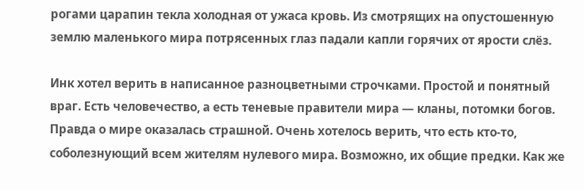рогами царапин текла холодная от ужаса кровь. Из смотрящих на опустошенную землю маленького мира потрясенных глаз падали капли горячих от ярости слёз.

Инк хотел верить в написанное разноцветными строчками. Простой и понятный враг. Есть человечество, а есть теневые правители мира — кланы, потомки богов. Правда о мире оказалась страшной. Очень хотелось верить, что есть кто-то, соболезнующий всем жителям нулевого мира. Возможно, их общие предки. Как же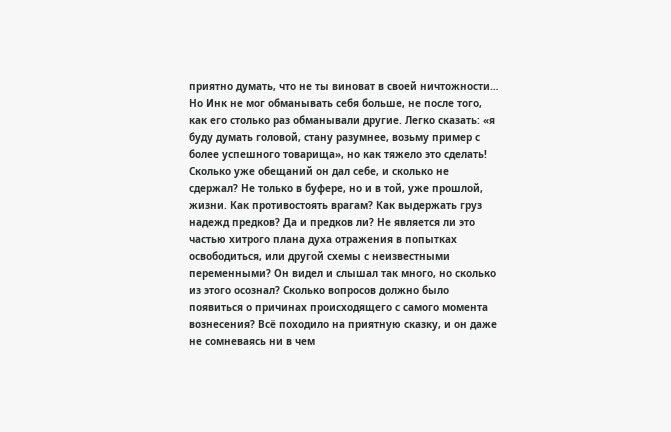приятно думать, что не ты виноват в своей ничтожности… Но Инк не мог обманывать себя больше, не после того, как его столько раз обманывали другие. Легко сказать: «я буду думать головой, стану разумнее, возьму пример с более успешного товарища», но как тяжело это сделать! Сколько уже обещаний он дал себе, и сколько не сдержал? Не только в буфере, но и в той, уже прошлой, жизни. Как противостоять врагам? Как выдержать груз надежд предков? Да и предков ли? Не является ли это частью хитрого плана духа отражения в попытках освободиться, или другой схемы с неизвестными переменными? Он видел и слышал так много, но сколько из этого осознал? Сколько вопросов должно было появиться о причинах происходящего с самого момента вознесения? Всё походило на приятную сказку, и он даже не сомневаясь ни в чем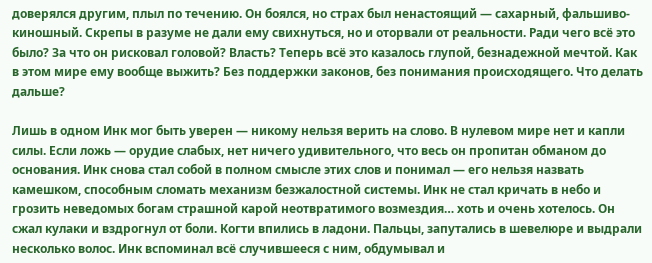доверялся другим, плыл по течению. Он боялся, но страх был ненастоящий — сахарный, фальшиво-киношный. Скрепы в разуме не дали ему свихнуться, но и оторвали от реальности. Ради чего всё это было? За что он рисковал головой? Власть? Теперь всё это казалось глупой, безнадежной мечтой. Как в этом мире ему вообще выжить? Без поддержки законов, без понимания происходящего. Что делать дальше?

Лишь в одном Инк мог быть уверен — никому нельзя верить на слово. В нулевом мире нет и капли силы. Если ложь — орудие слабых, нет ничего удивительного, что весь он пропитан обманом до основания. Инк снова стал собой в полном смысле этих слов и понимал — его нельзя назвать камешком, способным сломать механизм безжалостной системы. Инк не стал кричать в небо и грозить неведомых богам страшной карой неотвратимого возмездия… хоть и очень хотелось. Он сжал кулаки и вздрогнул от боли. Когти впились в ладони. Пальцы, запутались в шевелюре и выдрали несколько волос. Инк вспоминал всё случившееся с ним, обдумывал и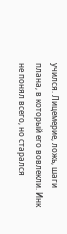учился. Лицемерие, ложь, шаги плана, в который его вовлекли. Инк не понял всего, но старался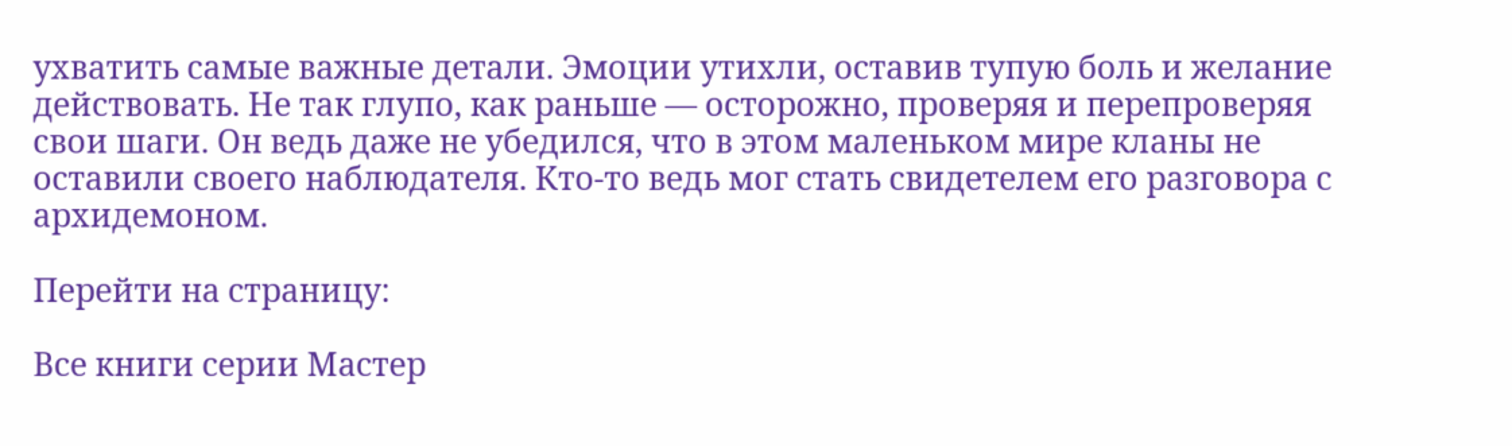ухватить самые важные детали. Эмоции утихли, оставив тупую боль и желание действовать. Не так глупо, как раньше — осторожно, проверяя и перепроверяя свои шаги. Он ведь даже не убедился, что в этом маленьком мире кланы не оставили своего наблюдателя. Кто-то ведь мог стать свидетелем его разговора с архидемоном.

Перейти на страницу:

Все книги серии Мастер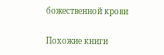божественной крови

Похожие книги